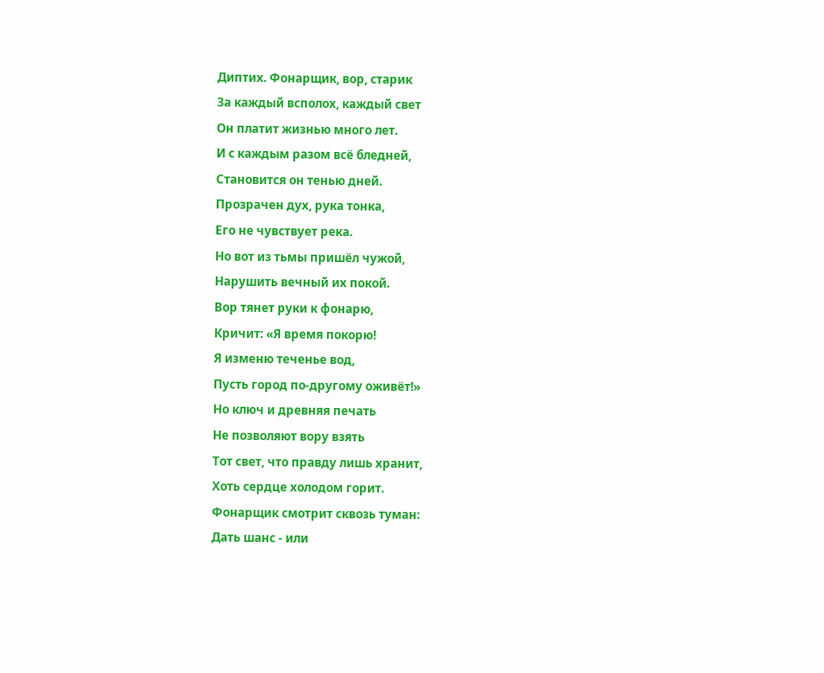Диптих. Фонарщик, вор, старик
За каждый всполох, каждый свет
Он платит жизнью много лет.
И с каждым разом всё бледней,
Становится он тенью дней.
Прозрачен дух, рука тонка,
Его не чувствует река.
Но вот из тьмы пришёл чужой,
Нарушить вечный их покой.
Вор тянет руки к фонарю,
Кричит: «Я время покорю!
Я изменю теченье вод,
Пусть город по-другому оживёт!»
Но ключ и древняя печать
Не позволяют вору взять
Тот свет, что правду лишь хранит,
Хоть сердце холодом горит.
Фонарщик смотрит сквозь туман:
Дать шанс - или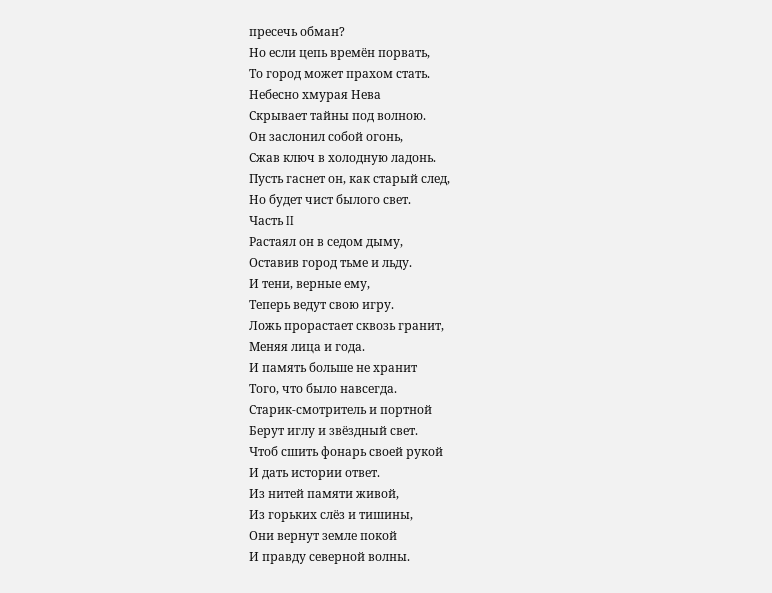пресечь обман?
Но если цепь времён порвать,
То город может прахом стать.
Небесно хмурая Нева
Скрывает тайны под волною.
Он заслонил собой огонь,
Сжав ключ в холодную ладонь.
Пусть гаснет он, как старый след,
Но будет чист былого свет.
Часть II
Растаял он в седом дыму,
Оставив город тьме и льду.
И тени, верные ему,
Теперь ведут свою игру.
Ложь прорастает сквозь гранит,
Меняя лица и года.
И память больше не хранит
Того, что было навсегда.
Старик-смотритель и портной
Берут иглу и звёздный свет.
Чтоб сшить фонарь своей рукой
И дать истории ответ.
Из нитей памяти живой,
Из горьких слёз и тишины,
Они вернут земле покой
И правду северной волны.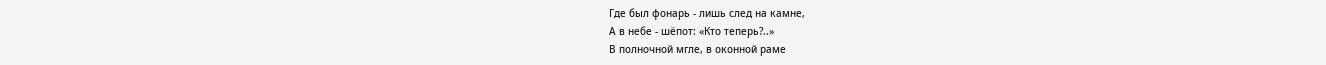Где был фонарь - лишь след на камне,
А в небе - шёпот: «Кто теперь?..»
В полночной мгле, в оконной раме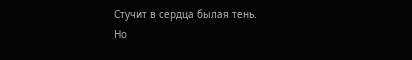Стучит в сердца былая тень.
Но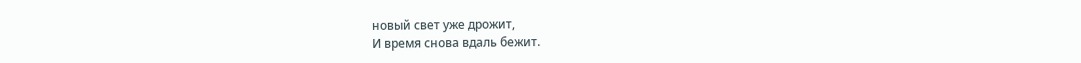новый свет уже дрожит,
И время снова вдаль бежит.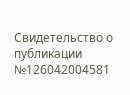Свидетельство о публикации №126042004581